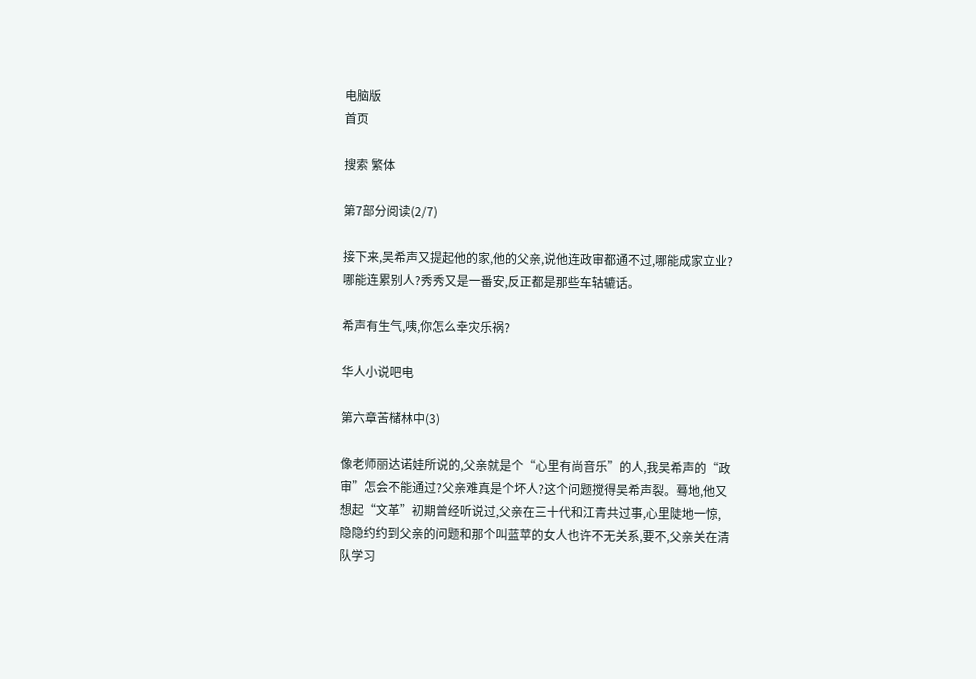电脑版
首页

搜索 繁体

第7部分阅读(2/7)

接下来,吴希声又提起他的家,他的父亲,说他连政审都通不过,哪能成家立业?哪能连累别人?秀秀又是一番安,反正都是那些车轱辘话。

希声有生气,咦,你怎么幸灾乐祸?

华人小说吧电

第六章苦槠林中(3)

像老师丽达诺娃所说的,父亲就是个“心里有尚音乐”的人,我吴希声的“政审”怎会不能通过?父亲难真是个坏人?这个问题搅得吴希声裂。蓦地,他又想起“文革”初期曾经听说过,父亲在三十代和江青共过事,心里陡地一惊,隐隐约约到父亲的问题和那个叫蓝苹的女人也许不无关系,要不,父亲关在清队学习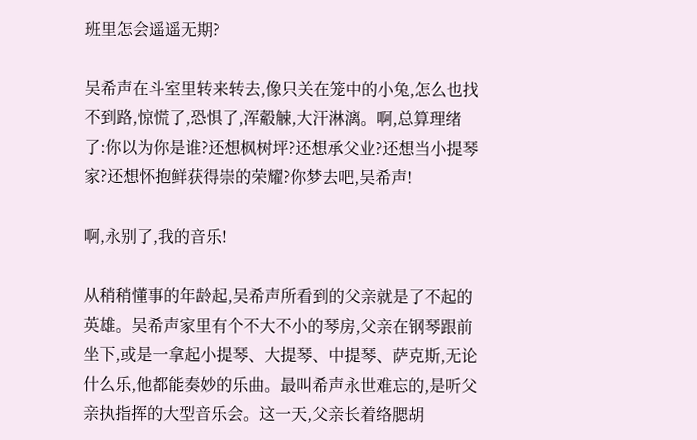班里怎会遥遥无期?

吴希声在斗室里转来转去,像只关在笼中的小兔,怎么也找不到路,惊慌了,恐惧了,浑觳觫,大汗淋漓。啊,总算理绪了:你以为你是谁?还想枫树坪?还想承父业?还想当小提琴家?还想怀抱鲜获得崇的荣耀?你梦去吧,吴希声!

啊,永别了,我的音乐!

从稍稍懂事的年龄起,吴希声所看到的父亲就是了不起的英雄。吴希声家里有个不大不小的琴房,父亲在钢琴跟前坐下,或是一拿起小提琴、大提琴、中提琴、萨克斯,无论什么乐,他都能奏妙的乐曲。最叫希声永世难忘的,是听父亲执指挥的大型音乐会。这一天,父亲长着络腮胡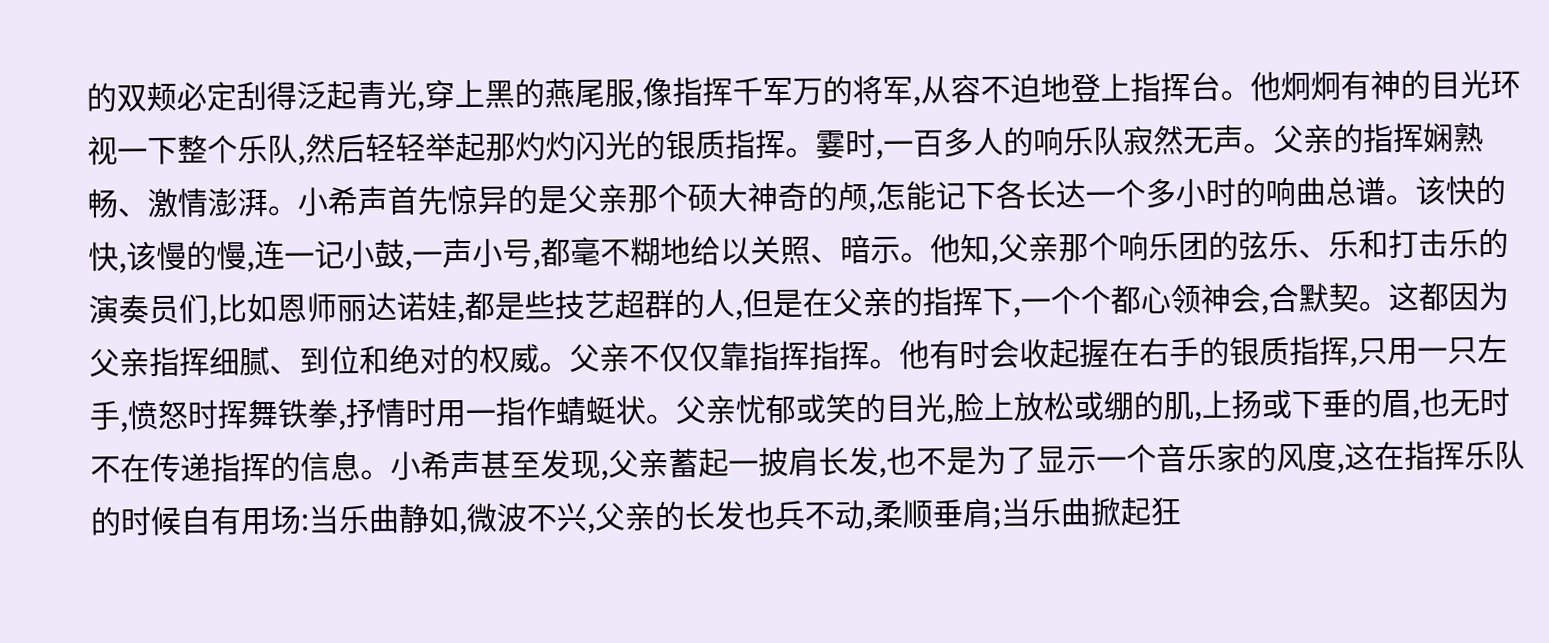的双颊必定刮得泛起青光,穿上黑的燕尾服,像指挥千军万的将军,从容不迫地登上指挥台。他炯炯有神的目光环视一下整个乐队,然后轻轻举起那灼灼闪光的银质指挥。霎时,一百多人的响乐队寂然无声。父亲的指挥娴熟畅、激情澎湃。小希声首先惊异的是父亲那个硕大神奇的颅,怎能记下各长达一个多小时的响曲总谱。该快的快,该慢的慢,连一记小鼓,一声小号,都毫不糊地给以关照、暗示。他知,父亲那个响乐团的弦乐、乐和打击乐的演奏员们,比如恩师丽达诺娃,都是些技艺超群的人,但是在父亲的指挥下,一个个都心领神会,合默契。这都因为父亲指挥细腻、到位和绝对的权威。父亲不仅仅靠指挥指挥。他有时会收起握在右手的银质指挥,只用一只左手,愤怒时挥舞铁拳,抒情时用一指作蜻蜓状。父亲忧郁或笑的目光,脸上放松或绷的肌,上扬或下垂的眉,也无时不在传递指挥的信息。小希声甚至发现,父亲蓄起一披肩长发,也不是为了显示一个音乐家的风度,这在指挥乐队的时候自有用场:当乐曲静如,微波不兴,父亲的长发也兵不动,柔顺垂肩;当乐曲掀起狂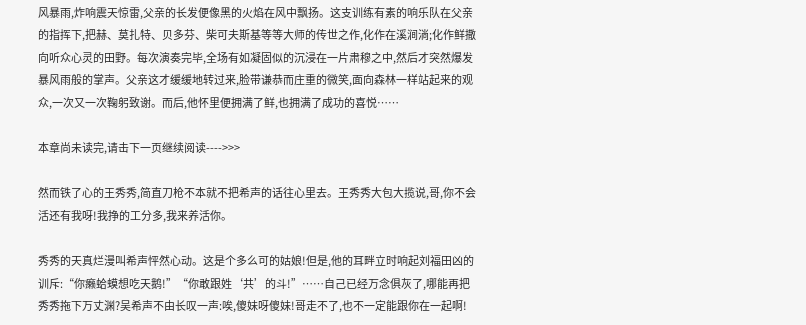风暴雨,炸响震天惊雷,父亲的长发便像黑的火焰在风中飘扬。这支训练有素的响乐队在父亲的指挥下,把赫、莫扎特、贝多芬、柴可夫斯基等等大师的传世之作,化作在溪涧淌;化作鲜撒向听众心灵的田野。每次演奏完毕,全场有如凝固似的沉浸在一片肃穆之中,然后才突然爆发暴风雨般的掌声。父亲这才缓缓地转过来,脸带谦恭而庄重的微笑,面向森林一样站起来的观众,一次又一次鞠躬致谢。而后,他怀里便拥满了鲜,也拥满了成功的喜悦……

本章尚未读完,请击下一页继续阅读---->>>

然而铁了心的王秀秀,简直刀枪不本就不把希声的话往心里去。王秀秀大包大揽说,哥,你不会活还有我呀!我挣的工分多,我来养活你。

秀秀的天真烂漫叫希声怦然心动。这是个多么可的姑娘!但是,他的耳畔立时响起刘福田凶的训斥:“你癞蛤蟆想吃天鹅!”“你敢跟姓‘共’的斗!”……自己已经万念俱灰了,哪能再把秀秀拖下万丈渊?吴希声不由长叹一声:唉,傻妹呀傻妹!哥走不了,也不一定能跟你在一起啊!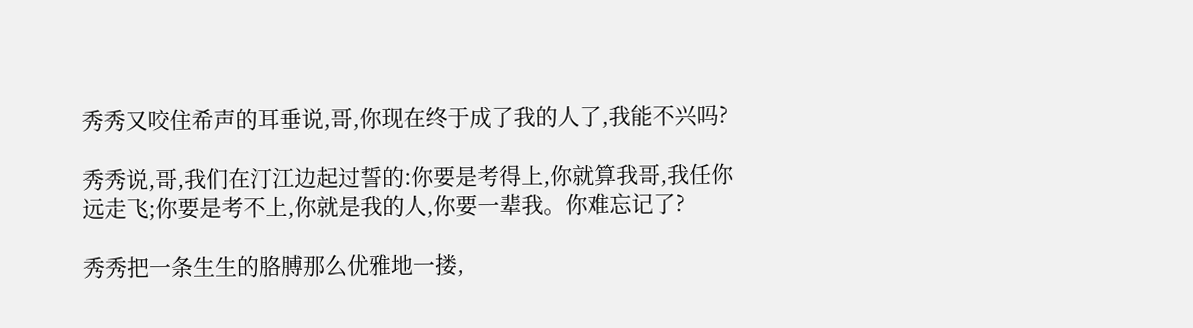秀秀又咬住希声的耳垂说,哥,你现在终于成了我的人了,我能不兴吗?

秀秀说,哥,我们在汀江边起过誓的:你要是考得上,你就算我哥,我任你远走飞;你要是考不上,你就是我的人,你要一辈我。你难忘记了?

秀秀把一条生生的胳膊那么优雅地一搂,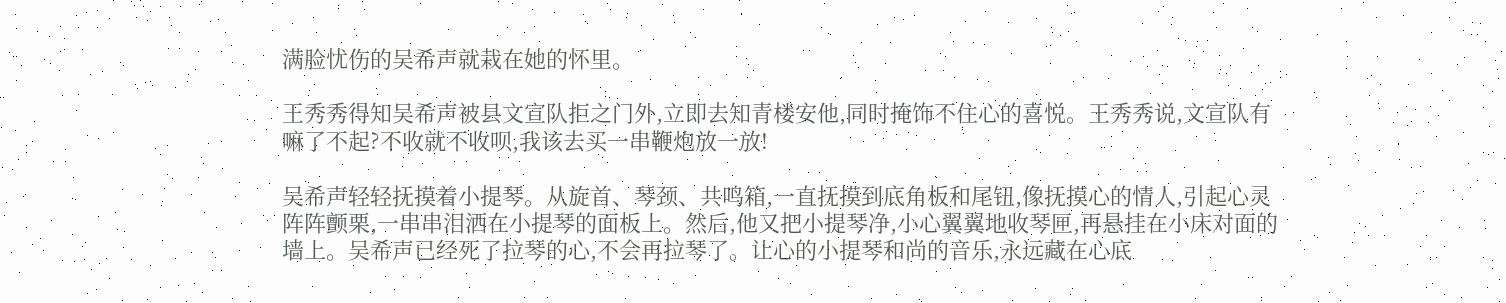满脸忧伤的吴希声就栽在她的怀里。

王秀秀得知吴希声被县文宣队拒之门外,立即去知青楼安他,同时掩饰不住心的喜悦。王秀秀说,文宣队有嘛了不起?不收就不收呗,我该去买一串鞭炮放一放!

吴希声轻轻抚摸着小提琴。从旋首、琴颈、共鸣箱,一直抚摸到底角板和尾钮,像抚摸心的情人,引起心灵阵阵颤栗,一串串泪洒在小提琴的面板上。然后,他又把小提琴净,小心翼翼地收琴匣,再悬挂在小床对面的墙上。吴希声已经死了拉琴的心,不会再拉琴了。让心的小提琴和尚的音乐,永远藏在心底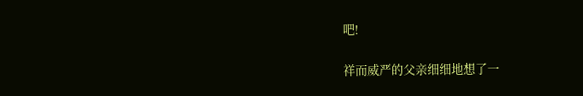吧!

祥而威严的父亲细细地想了一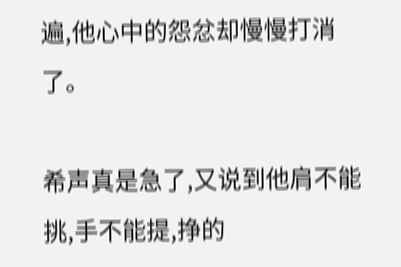遍,他心中的怨忿却慢慢打消了。

希声真是急了,又说到他肩不能挑,手不能提,挣的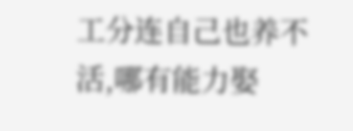工分连自己也养不活,哪有能力娶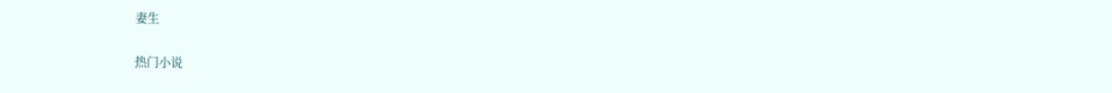妻生

热门小说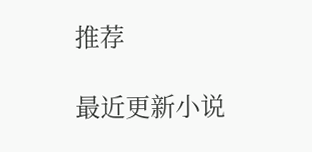推荐

最近更新小说